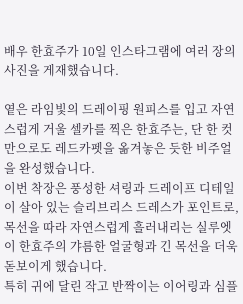배우 한효주가 10일 인스타그램에 여러 장의 사진을 게재했습니다.

옅은 라임빛의 드레이핑 원피스를 입고 자연스럽게 거울 셀카를 찍은 한효주는, 단 한 컷만으로도 레드카펫을 옮겨놓은 듯한 비주얼을 완성했습니다.
이번 착장은 풍성한 셔링과 드레이프 디테일이 살아 있는 슬리브리스 드레스가 포인트로, 목선을 따라 자연스럽게 흘러내리는 실루엣이 한효주의 갸름한 얼굴형과 긴 목선을 더욱 돋보이게 했습니다.
특히 귀에 달린 작고 반짝이는 이어링과 심플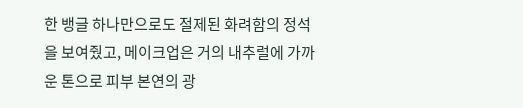한 뱅글 하나만으로도 절제된 화려함의 정석을 보여줬고, 메이크업은 거의 내추럴에 가까운 톤으로 피부 본연의 광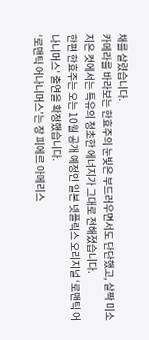채를 살렸습니다.
카메라를 바라보는 한효주의 눈빛은 부드러우면서도 단단했고, 살짝 미소 지은 컷에서는 특유의 청초한 에너지가 그대로 전해졌습니다.
한편 한효주는 오는 10월 공개 예정인 일본 넷플릭스 오리지널 ‘로맨틱 어나니머스’ 출연을 확정했습니다.
‘로맨틱 어나니머스’는 장 피에르 아메리스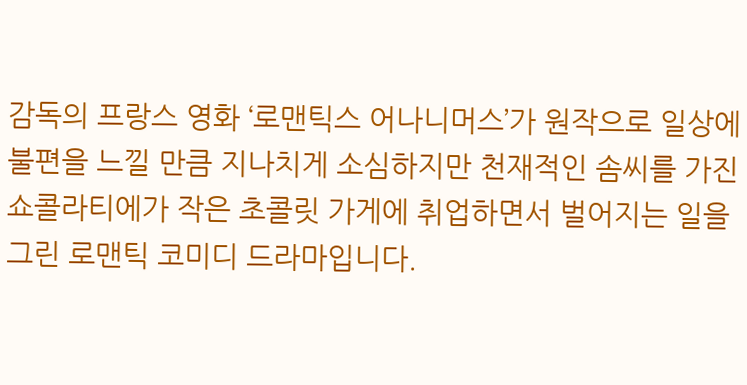감독의 프랑스 영화 ‘로맨틱스 어나니머스’가 원작으로 일상에 불편을 느낄 만큼 지나치게 소심하지만 천재적인 솜씨를 가진 쇼콜라티에가 작은 초콜릿 가게에 취업하면서 벌어지는 일을 그린 로맨틱 코미디 드라마입니다.